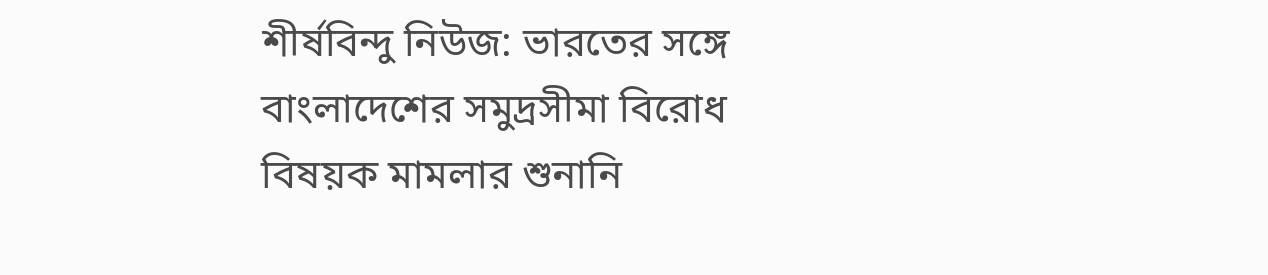শীর্ষবিন্দু নিউজ: ভারতের সঙ্গে বাংলাদেশের সমুদ্রসীমা বিরোধ বিষয়ক মামলার শুনানি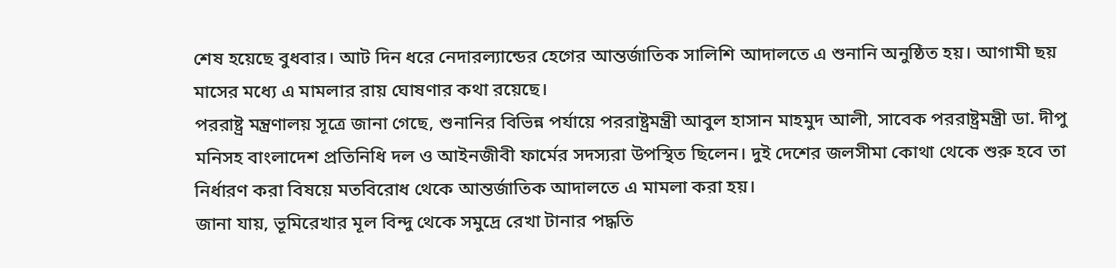শেষ হয়েছে বুধবার। আট দিন ধরে নেদারল্যান্ডের হেগের আন্তর্জাতিক সালিশি আদালতে এ শুনানি অনুষ্ঠিত হয়। আগামী ছয় মাসের মধ্যে এ মামলার রায় ঘোষণার কথা রয়েছে।
পররাষ্ট্র মন্ত্রণালয় সূত্রে জানা গেছে, শুনানির বিভিন্ন পর্যায়ে পররাষ্ট্রমন্ত্রী আবুল হাসান মাহমুদ আলী, সাবেক পররাষ্ট্রমন্ত্রী ডা. দীপু মনিসহ বাংলাদেশ প্রতিনিধি দল ও আইনজীবী ফার্মের সদস্যরা উপস্থিত ছিলেন। দুই দেশের জলসীমা কোথা থেকে শুরু হবে তা নির্ধারণ করা বিষয়ে মতবিরোধ থেকে আন্তর্জাতিক আদালতে এ মামলা করা হয়।
জানা যায়, ভূমিরেখার মূল বিন্দু থেকে সমুদ্রে রেখা টানার পদ্ধতি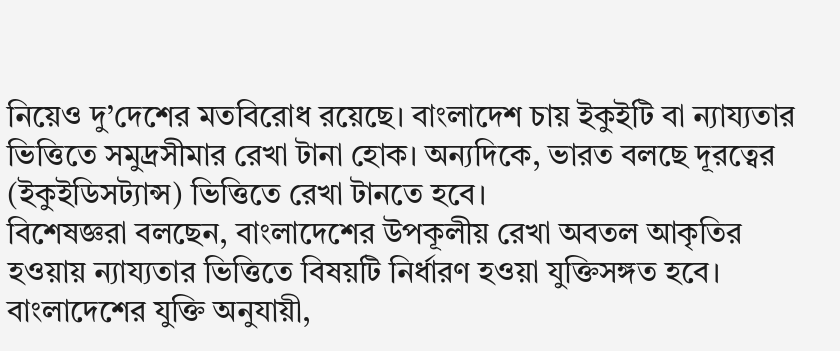নিয়েও দু’দেশের মতবিরোধ রয়েছে। বাংলাদেশ চায় ইকুইটি বা ন্যায্যতার ভিত্তিতে সমুদ্রসীমার রেখা টানা হোক। অন্যদিকে, ভারত বলছে দূরত্বের (ইকুইডিসট্যান্স) ভিত্তিতে রেখা টানতে হবে।
বিশেষজ্ঞরা বলছেন, বাংলাদেশের উপকূলীয় রেখা অবতল আকৃতির হওয়ায় ন্যায্যতার ভিত্তিতে বিষয়টি নির্ধারণ হওয়া যুক্তিসঙ্গত হবে। বাংলাদেশের যুক্তি অনুযায়ী,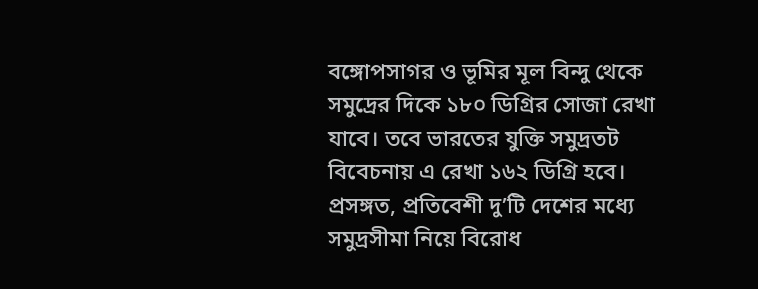বঙ্গোপসাগর ও ভূমির মূল বিন্দু থেকে সমুদ্রের দিকে ১৮০ ডিগ্রির সোজা রেখা যাবে। তবে ভারতের যুক্তি সমুদ্রতট বিবেচনায় এ রেখা ১৬২ ডিগ্রি হবে।
প্রসঙ্গত, প্রতিবেশী দু’টি দেশের মধ্যে সমুদ্রসীমা নিয়ে বিরোধ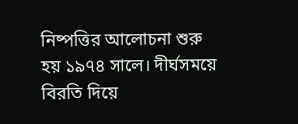নিষ্পত্তির আলোচনা শুরু হয় ১৯৭৪ সালে। দীর্ঘসময়ে বিরতি দিয়ে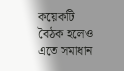কয়েকটি বৈঠক হলেও এতে সমাধান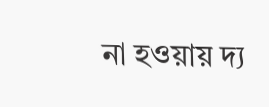না হওয়ায় দ্য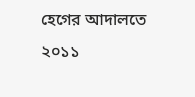হেগের আদালতে ২০১১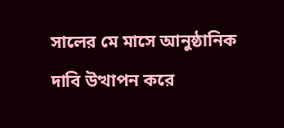সালের মে মাসে আনুষ্ঠানিক দাবি উত্থাপন করে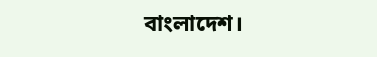বাংলাদেশ।